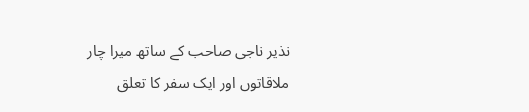نذیر ناجی صاحب کے ساتھ میرا چار ملاقاتوں اور ایک سفر کا تعلق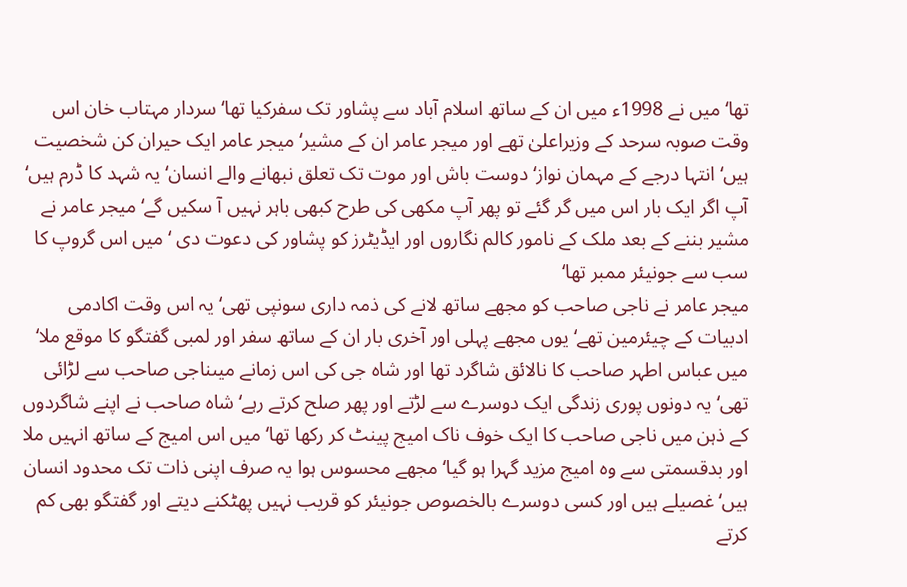تھا‘ میں نے 1998ء میں ان کے ساتھ اسلام آباد سے پشاور تک سفرکیا تھا‘ سردار مہتاب خان اس وقت صوبہ سرحد کے وزیراعلیٰ تھے اور میجر عامر ان کے مشیر‘ میجر عامر ایک حیران کن شخصیت ہیں‘ انتہا درجے کے مہمان نواز‘ دوست باش اور موت تک تعلق نبھانے والے انسان‘ یہ شہد کا ڈرم ہیں‘ آپ اگر ایک بار اس میں گر گئے تو پھر آپ مکھی کی طرح کبھی باہر نہیں آ سکیں گے‘ میجر عامر نے مشیر بننے کے بعد ملک کے نامور کالم نگاروں اور ایڈیٹرز کو پشاور کی دعوت دی ‘ میں اس گروپ کا سب سے جونیئر ممبر تھا‘
میجر عامر نے ناجی صاحب کو مجھے ساتھ لانے کی ذمہ داری سونپی تھی‘ یہ اس وقت اکادمی ادبیات کے چیئرمین تھے‘ یوں مجھے پہلی اور آخری بار ان کے ساتھ سفر اور لمبی گفتگو کا موقع ملا‘ میں عباس اطہر صاحب کا نالائق شاگرد تھا اور شاہ جی کی اس زمانے میںناجی صاحب سے لڑائی تھی‘ یہ دونوں پوری زندگی ایک دوسرے سے لڑتے اور پھر صلح کرتے رہے‘ شاہ صاحب نے اپنے شاگردوں کے ذہن میں ناجی صاحب کا ایک خوف ناک امیج پینٹ کر رکھا تھا‘ میں اس امیج کے ساتھ انہیں ملا اور بدقسمتی سے وہ امیج مزید گہرا ہو گیا‘ مجھے محسوس ہوا یہ صرف اپنی ذات تک محدود انسان ہیں‘ غصیلے ہیں اور کسی دوسرے بالخصوص جونیئر کو قریب نہیں پھٹکنے دیتے اور گفتگو بھی کم کرتے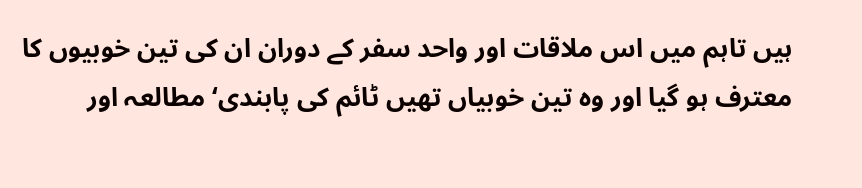ہیں تاہم میں اس ملاقات اور واحد سفر کے دوران ان کی تین خوبیوں کا معترف ہو گیا اور وہ تین خوبیاں تھیں ٹائم کی پابندی‘ مطالعہ اور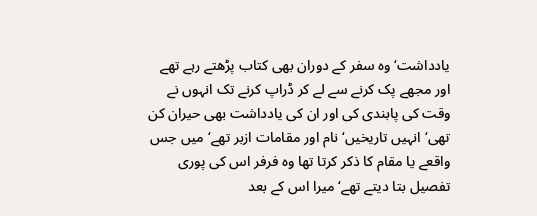یادداشت‘ وہ سفر کے دوران بھی کتاب پڑھتے رہے تھے اور مجھے پک کرنے سے لے کر ڈراپ کرنے تک انہوں نے وقت کی پابندی کی اور ان کی یادداشت بھی حیران کن تھی‘ انہیں تاریخیں‘ نام اور مقامات ازبر تھے‘ میں جس واقعے یا مقام کا ذکر کرتا تھا وہ فرفر اس کی پوری تفصیل بتا دیتے تھے‘ میرا اس کے بعد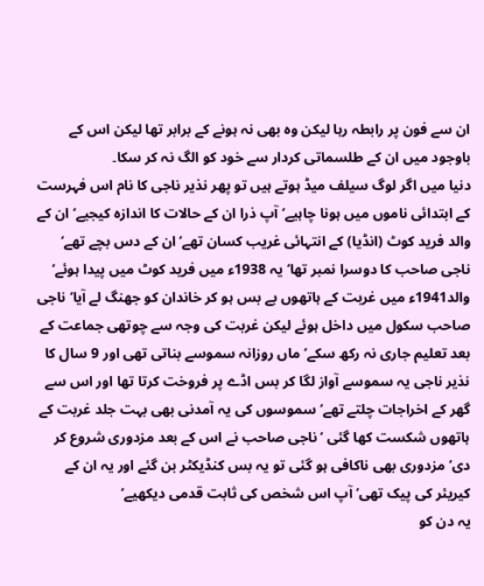ان سے فون پر رابطہ رہا لیکن وہ بھی نہ ہونے کے برابر تھا لیکن اس کے باوجود میں ان کے طلسماتی کردار سے خود کو الگ نہ کر سکا۔
دنیا میں اگر لوگ سیلف میڈ ہوتے ہیں تو پھر نذیر ناجی کا نام اس فہرست کے ابتدائی ناموں میں ہونا چاہیے‘ آپ ذرا ان کے حالات کا اندازہ کیجیے‘ ان کے والد فرید کوٹ (انڈیا) کے انتہائی غریب کسان تھے‘ ان کے دس بچے تھے‘ ناجی صاحب کا دوسرا نمبر تھا‘ یہ 1938ء میں فرید کوٹ میں پیدا ہوئے‘ والد1941ء میں غربت کے ہاتھوں بے بس ہو کر خاندان کو جھنگ لے آیا‘ ناجی صاحب سکول میں داخل ہوئے لیکن غربت کی وجہ سے چوتھی جماعت کے بعد تعلیم جاری نہ رکھ سکے‘ ماں روزانہ سموسے بناتی تھی اور 9 سال کا نذیر ناجی یہ سموسے آواز لگا کر بس اڈے پر فروخت کرتا تھا اور اس سے گھر کے اخراجات چلتے تھے‘ سموسوں کی یہ آمدنی بھی بہت جلد غربت کے ہاتھوں شکست کھا گئی ‘ناجی صاحب نے اس کے بعد مزدوری شروع کر دی‘ مزدوری بھی ناکافی ہو گئی تو یہ بس کنڈیکٹر بن گئے اور یہ ان کے کیریئر کی پیک تھی‘ آپ اس شخص کی ثابت قدمی دیکھیے‘
یہ دن کو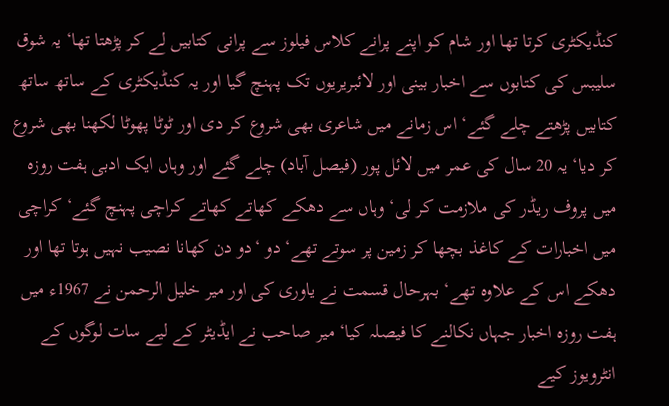کنڈیکٹری کرتا تھا اور شام کو اپنے پرانے کلاس فیلوز سے پرانی کتابیں لے کر پڑھتا تھا‘ یہ شوق سلیبس کی کتابوں سے اخبار بینی اور لائبریریوں تک پہنچ گیا اور یہ کنڈیکٹری کے ساتھ ساتھ کتابیں پڑھتے چلے گئے‘ اس زمانے میں شاعری بھی شروع کر دی اور ٹوٹا پھوٹا لکھنا بھی شروع کر دیا‘ یہ 20 سال کی عمر میں لائل پور (فیصل آباد) چلے گئے اور وہاں ایک ادبی ہفت روزہ میں پروف ریڈر کی ملازمت کر لی‘ وہاں سے دھکے کھاتے کھاتے کراچی پہنچ گئے‘ کراچی میں اخبارات کے کاغذ بچھا کر زمین پر سوتے تھے‘ دو ‘دو دن کھانا نصیب نہیں ہوتا تھا اور دھکے اس کے علاوہ تھے‘ بہرحال قسمت نے یاوری کی اور میر خلیل الرحمن نے 1967ء میں ہفت روزہ اخبار جہاں نکالنے کا فیصلہ کیا‘ میر صاحب نے ایڈیٹر کے لیے سات لوگوں کے انٹرویوز کیے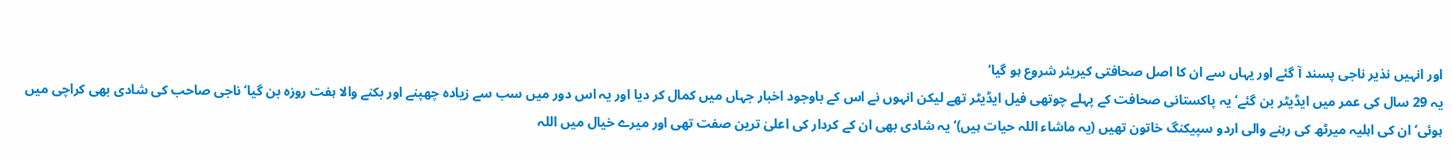اور انہیں نذیر ناجی پسند آ گئے اور یہاں سے ان کا اصل صحافتی کیریئر شروع ہو گیا‘
یہ 29 سال کی عمر میں ایڈیٹر بن گئے‘ یہ پاکستانی صحافت کے پہلے چوتھی فیل ایڈیٹر تھے لیکن انہوں نے اس کے باوجود اخبار جہاں میں کمال کر دیا اور یہ اس دور میں سب سے زیادہ چھپنے اور بکنے والا ہفت روزہ بن گیا‘ ناجی صاحب کی شادی بھی کراچی میں ہوئی‘ ان کی اہلیہ میرٹھ کی رہنے والی اردو سپیکنگ خاتون تھیں (یہ ماشاء اللہ حیات ہیں)‘ یہ شادی بھی ان کے کردار کی اعلیٰ ترین صفت تھی اور میرے خیال میں اللہ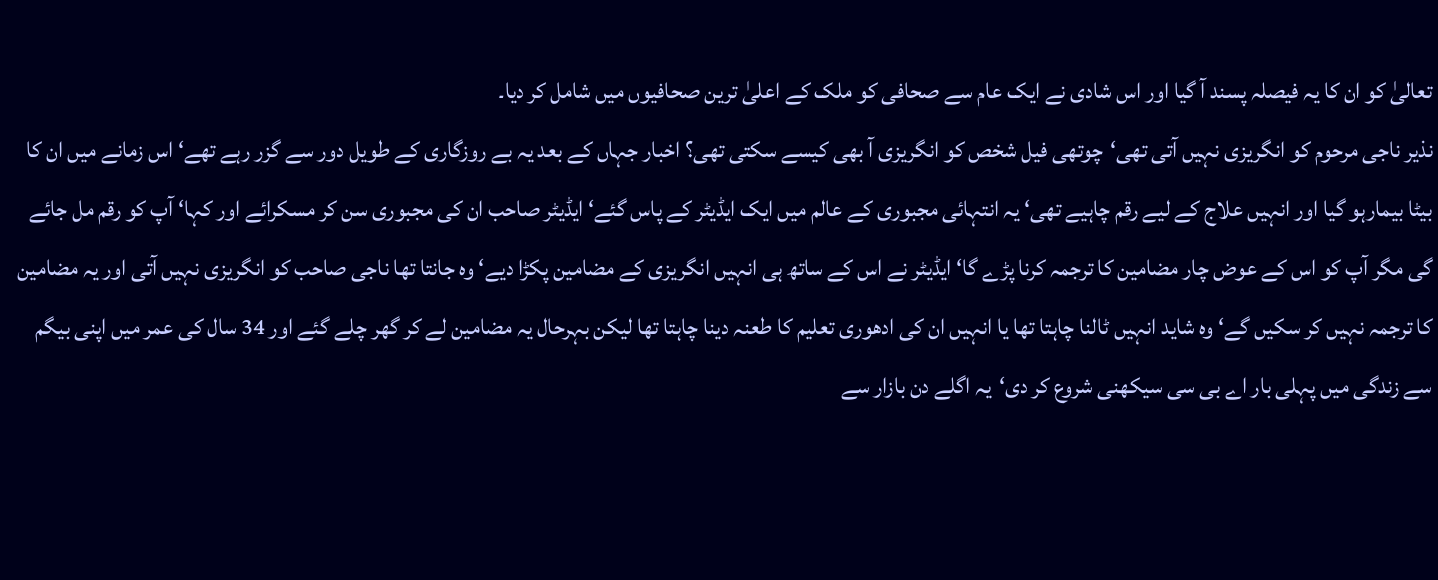تعالیٰ کو ان کا یہ فیصلہ پسند آ گیا اور اس شادی نے ایک عام سے صحافی کو ملک کے اعلیٰ ترین صحافیوں میں شامل کر دیا۔
نذیر ناجی مرحوم کو انگریزی نہیں آتی تھی‘چوتھی فیل شخص کو انگریزی آ بھی کیسے سکتی تھی؟ اخبار جہاں کے بعد یہ بے روزگاری کے طویل دور سے گزر رہے تھے‘ اس زمانے میں ان کا بیٹا بیمارہو گیا اور انہیں علاج کے لیے رقم چاہیے تھی‘ یہ انتہائی مجبوری کے عالم میں ایک ایڈیٹر کے پاس گئے‘ ایڈیٹر صاحب ان کی مجبوری سن کر مسکرائے اور کہا‘ آپ کو رقم مل جائے گی مگر آپ کو اس کے عوض چار مضامین کا ترجمہ کرنا پڑے گا‘ ایڈیٹر نے اس کے ساتھ ہی انہیں انگریزی کے مضامین پکڑا دیے‘ وہ جانتا تھا ناجی صاحب کو انگریزی نہیں آتی اور یہ مضامین کا ترجمہ نہیں کر سکیں گے‘ وہ شاید انہیں ٹالنا چاہتا تھا یا انہیں ان کی ادھوری تعلیم کا طعنہ دینا چاہتا تھا لیکن بہرحال یہ مضامین لے کر گھر چلے گئے اور 34 سال کی عمر میں اپنی بیگم سے زندگی میں پہلی بار اے بی سی سیکھنی شروع کر دی‘یہ اگلے دن بازار سے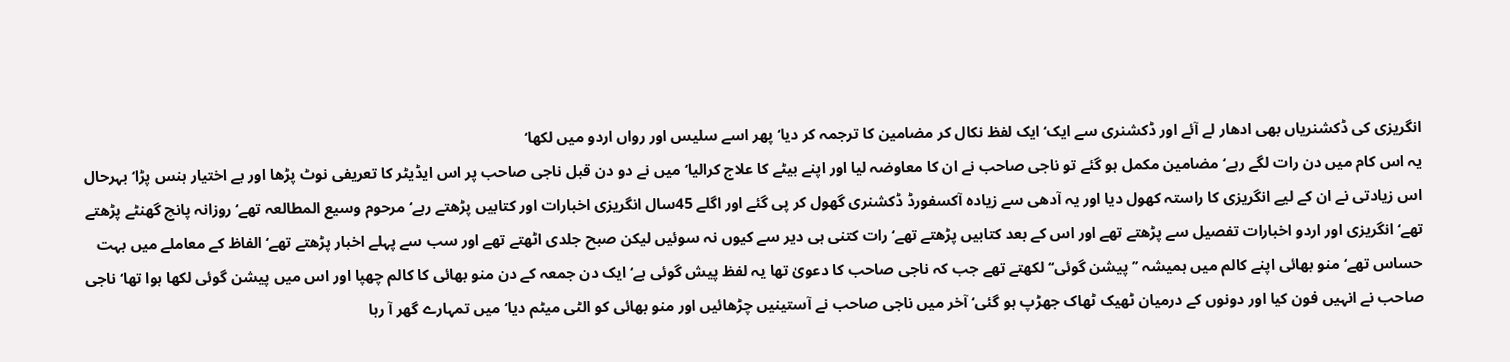انگریزی کی ڈکشنریاں بھی ادھار لے آئے اور ڈکشنری سے ایک‘ ایک لفظ نکال کر مضامین کا ترجمہ کر دیا‘ پھر اسے سلیس اور رواں اردو میں لکھا‘
یہ اس کام میں دن رات لگے رہے‘ مضامین مکمل ہو گئے تو ناجی صاحب نے ان کا معاوضہ لیا اور اپنے بیٹے کا علاج کرالیا‘ میں نے دو دن قبل ناجی صاحب پر اس ایڈیٹر کا تعریفی نوٹ پڑھا اور بے اختیار ہنس پڑا‘ بہرحال اس زیادتی نے ان کے لیے انگریزی کا راستہ کھول دیا اور یہ آدھی سے زیادہ آکسفورڈ ڈکشنری گھول کر پی گئے اور اگلے 45سال انگریزی اخبارات اور کتابیں پڑھتے رہے‘مرحوم وسیع المطالعہ تھے‘ روزانہ پانچ گھنٹے پڑھتے تھے‘ انگریزی اور اردو اخبارات تفصیل سے پڑھتے تھے اور اس کے بعد کتابیں پڑھتے تھے‘ رات کتنی ہی دیر سے کیوں نہ سوئیں لیکن صبح جلدی اٹھتے تھے اور سب سے پہلے اخبار پڑھتے تھے‘ الفاظ کے معاملے میں بہت حساس تھے‘ منو بھائی اپنے کالم میں ہمیشہ ’’پیشن گوئی‘‘ لکھتے تھے جب کہ ناجی صاحب کا دعویٰ تھا یہ لفظ پیش گوئی ہے‘ ایک دن جمعہ کے دن منو بھائی کا کالم چھپا اور اس میں پیشن گوئی لکھا ہوا تھا‘ ناجی صاحب نے انہیں فون کیا اور دونوں کے درمیان ٹھیک ٹھاک جھڑپ ہو گئی‘ آخر میں ناجی صاحب نے آستینیں چڑھائیں اور منو بھائی کو الٹی میٹم دیا‘ میں تمہارے گھر آ رہا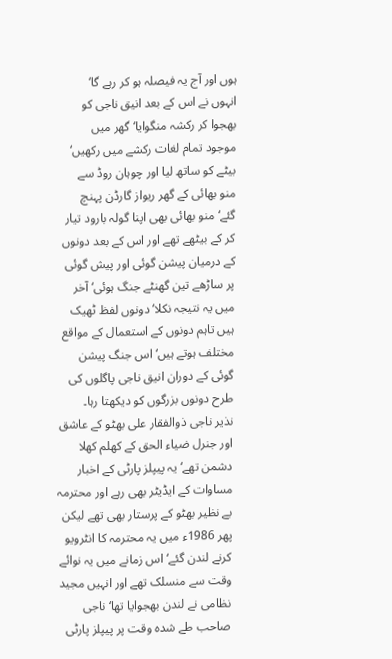ہوں اور آج یہ فیصلہ ہو کر رہے گا‘ انہوں نے اس کے بعد انیق ناجی کو بھجوا کر رکشہ منگوایا‘ گھر میں موجود تمام لغات رکشے میں رکھیں‘ بیٹے کو ساتھ لیا اور چوہان روڈ سے منو بھائی کے گھر ریواز گارڈن پہنچ گئے‘ منو بھائی بھی اپنا گولہ بارود تیار کر کے بیٹھے تھے اور اس کے بعد دونوں کے درمیان پیشن گوئی اور پیش گوئی پر ساڑھے تین گھنٹے جنگ ہوئی‘ آخر میں یہ نتیجہ نکلا‘ دونوں لفظ ٹھیک ہیں تاہم دونوں کے استعمال کے مواقع مختلف ہوتے ہیں‘ اس جنگ پیشن گوئی کے دوران انیق ناجی پاگلوں کی طرح دونوں بزرگوں کو دیکھتا رہا۔
نذیر ناجی ذوالفقار علی بھٹو کے عاشق اور جنرل ضیاء الحق کے کھلم کھلا دشمن تھے‘ یہ پیپلز پارٹی کے اخبار مساوات کے ایڈیٹر بھی رہے اور محترمہ بے نظیر بھٹو کے پرستار بھی تھے لیکن پھر 1986ء میں یہ محترمہ کا انٹرویو کرنے لندن گئے‘ اس زمانے میں یہ نوائے وقت سے منسلک تھے اور انہیں مجید نظامی نے لندن بھجوایا تھا‘ ناجی صاحب طے شدہ وقت پر پیپلز پارٹی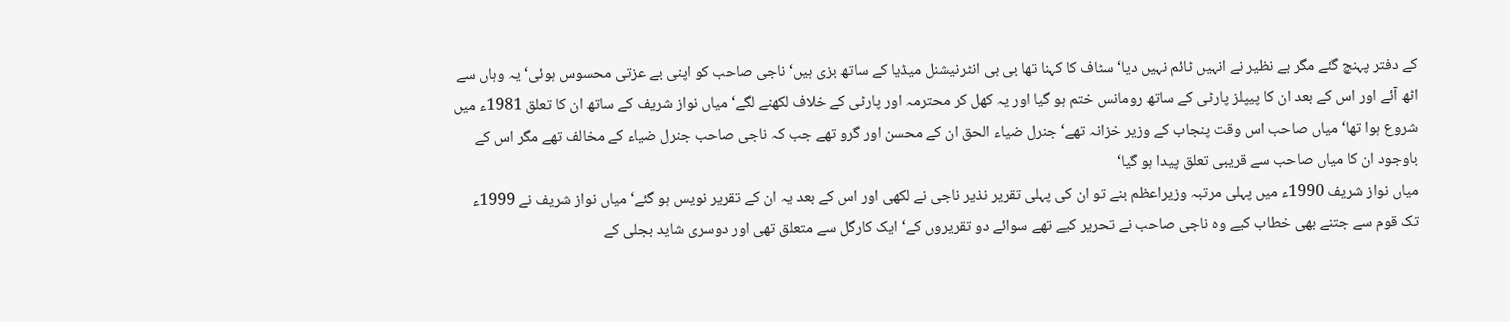کے دفتر پہنچ گئے مگر بے نظیر نے انہیں ٹائم نہیں دیا‘ سٹاف کا کہنا تھا بی بی انٹرنیشنل میڈیا کے ساتھ بزی ہیں‘ ناجی صاحب کو اپنی بے عزتی محسوس ہوئی‘ یہ وہاں سے اٹھ آئے اور اس کے بعد ان کا پیپلز پارٹی کے ساتھ رومانس ختم ہو گیا اور یہ کھل کر محترمہ اور پارٹی کے خلاف لکھنے لگے‘ میاں نواز شریف کے ساتھ ان کا تعلق 1981ء میں شروع ہوا تھا‘ میاں صاحب اس وقت پنجاب کے وزیر خزانہ تھے‘ جنرل ضیاء الحق ان کے محسن اور گرو تھے جب کہ ناجی صاحب جنرل ضیاء کے مخالف تھے مگر اس کے باوجود ان کا میاں صاحب سے قریبی تعلق پیدا ہو گیا‘
میاں نواز شریف 1990ء میں پہلی مرتبہ وزیراعظم بنے تو ان کی پہلی تقریر نذیر ناجی نے لکھی اور اس کے بعد یہ ان کے تقریر نویس ہو گئے‘ میاں نواز شریف نے 1999ء تک قوم سے جتنے بھی خطاب کیے وہ ناجی صاحب نے تحریر کیے تھے سوائے دو تقریروں کے‘ ایک کارگل سے متعلق تھی اور دوسری شاید بجلی کے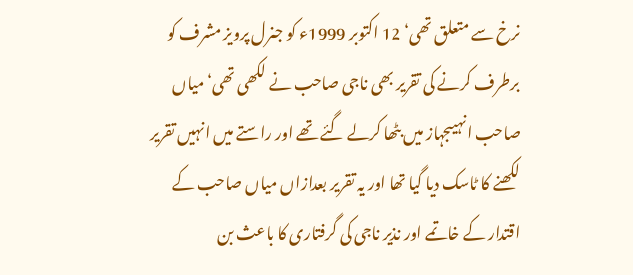نرخ سے متعلق تھی‘ 12 اکتوبر 1999ء کو جنرل پرویز مشرف کو برطرف کرنے کی تقریر بھی ناجی صاحب نے لکھی تھی‘ میاں صاحب انہیںجہاز میں بٹھا کرلے گئے تھے اور راستے میں انہیں تقریر لکھنے کا ٹاسک دیا گیا تھا اور یہ تقریر بعدازاں میاں صاحب کے اقتدار کے خاتمے اور نذیر ناجی کی گرفتاری کا باعث بن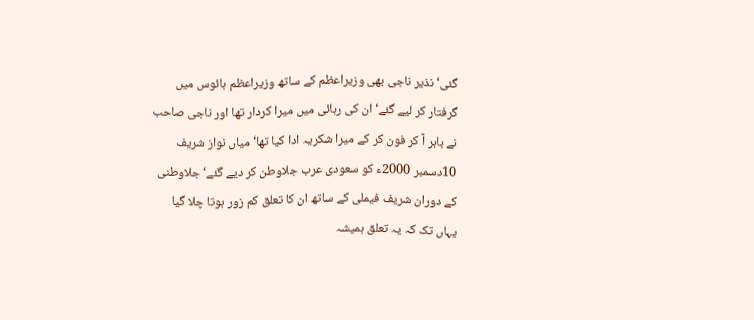گئی‘نذیر ناجی بھی وزیراعظم کے ساتھ وزیراعظم ہائوس میں گرفتار کر لیے گئے‘ ان کی رہائی میں میرا کردار تھا اور ناجی صاحب نے باہر آ کر فون کر کے میرا شکریہ ادا کیا تھا‘ میاں نواز شریف 10دسمبر 2000ء کو سعودی عرب جلاوطن کر دیے گئے‘ جلاوطنی کے دوران شریف فیملی کے ساتھ ان کا تعلق کم زور ہوتا چلا گیا یہاں تک کہ یہ تعلق ہمیشہ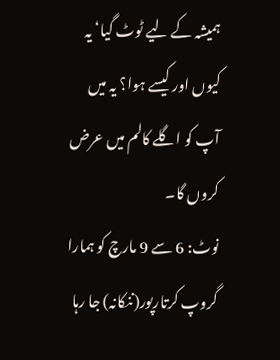ہمیشہ کے لیے ٹوٹ گیا‘ یہ کیوں اور کیسے ہوا؟ یہ میں آپ کو اگلے کالم میں عرض کروں گا۔
نوٹ: 6 سے 9 مارچ کو ہمارا گروپ کرتارپور(ننکانہ) جا رہا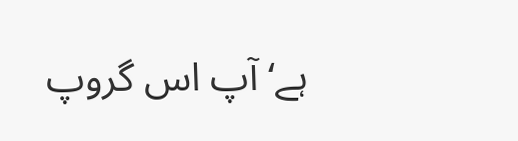ہے‘ آپ اس گروپ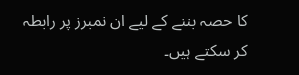کا حصہ بننے کے لیے ان نمبرز پر رابطہ کر سکتے ہیں۔